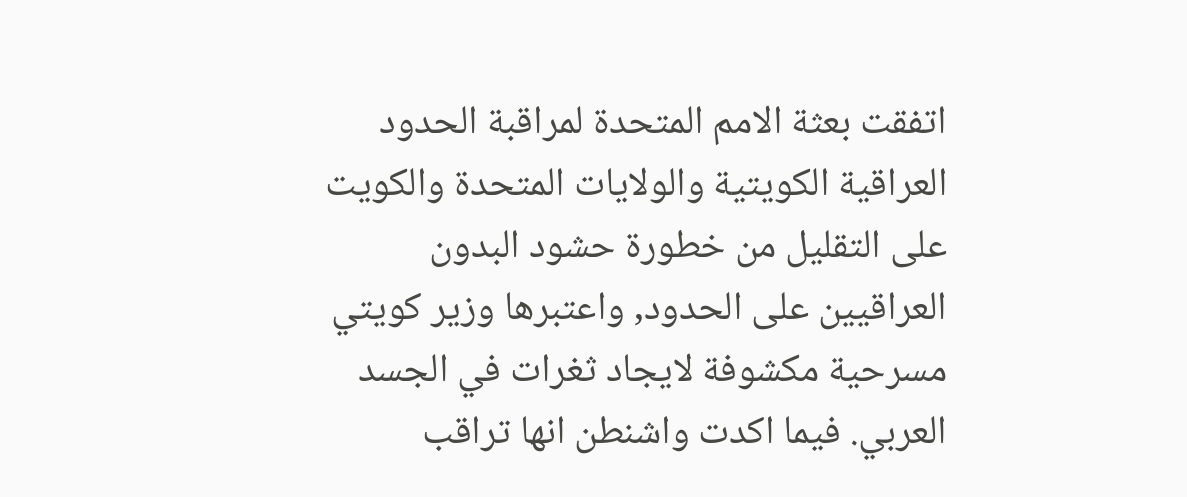اتفقت بعثة الامم المتحدة لمراقبة الحدود العراقية الكويتية والولايات المتحدة والكويت على التقليل من خطورة حشود البدون العراقيين على الحدود, واعتبرها وزير كويتي مسرحية مكشوفة لايجاد ثغرات في الجسد العربي. فيما اكدت واشنطن انها تراقب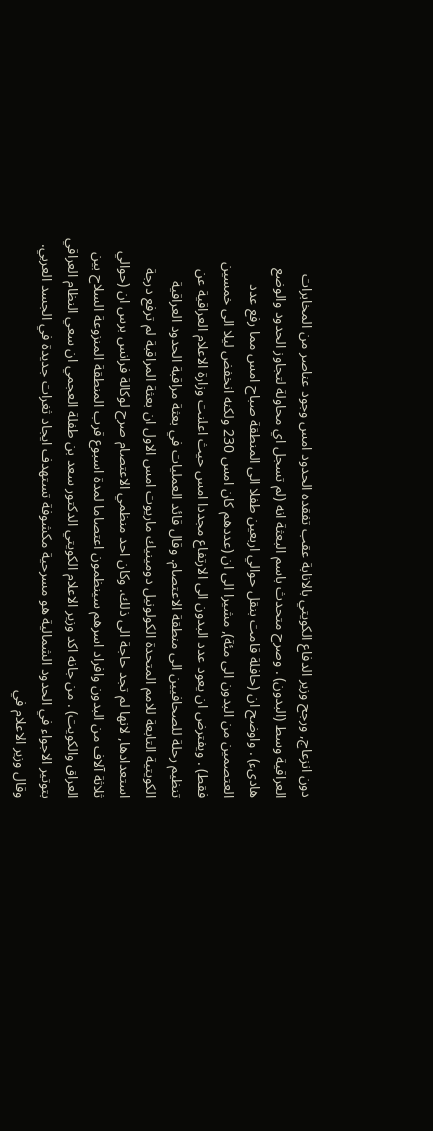دون انزعاج, ورجح وزير الدفاع الكويتي بالانابة عقب تفقده الحدود امس وجود عناصر من المخابرات العراقية وسط (البدون) . وصرح متحدث باسم البعثة انه (لم تسجل اي محاولة لتجاوز الحدود والوضع هادىء) . واوضح ان (حافلة قامت بنقل حوالي اربعين طفلا الى المنطقة صباح امس مما رفع عدد العتصمين من البدون الى مئة), مشيرا الى ان (عددهم كان امس 230 ولكنه انخفض ليلا الى خمسين فقط) . ويفترض ان يعود عدد البدون الى الارتفاع مجددا امس حيث اعلنت وزارة الاعلام العراقية عن تنظيم رحلة للصحافيين الى منطقة الاعتصام. وقال قائد العمليات في بعثة مراقبة الحدود العراقية الكويتية التابعة للامم المتحدة الكولونيل دومينيك ماريوت امس الاول ان بعثة المراقبة لم ترفع درجة استعدادها, لانها لم تجد حاجة الى ذلك. وكان احد منظمي الاعتصام صرح لوكالة فرانس برس ان (حوالي ثلاثة آلاف من البدون وافراد اسرهم سينظمون اعتصاما لمدة اسبوع قرب المنطقة المنزوعة السلاح بين العراق والكويت) . من جانه اكد وزير الاعلام الكويتي الدكتور سعد بن طفلة العجمي ان سعي النظام العراقي بتوتير الاجواء في الحدود الشمالية هو مسرحية مكشوفة تستهدف ايجاد ثغرات جديدة في الجسد العربي. وقال وزير الاعلام في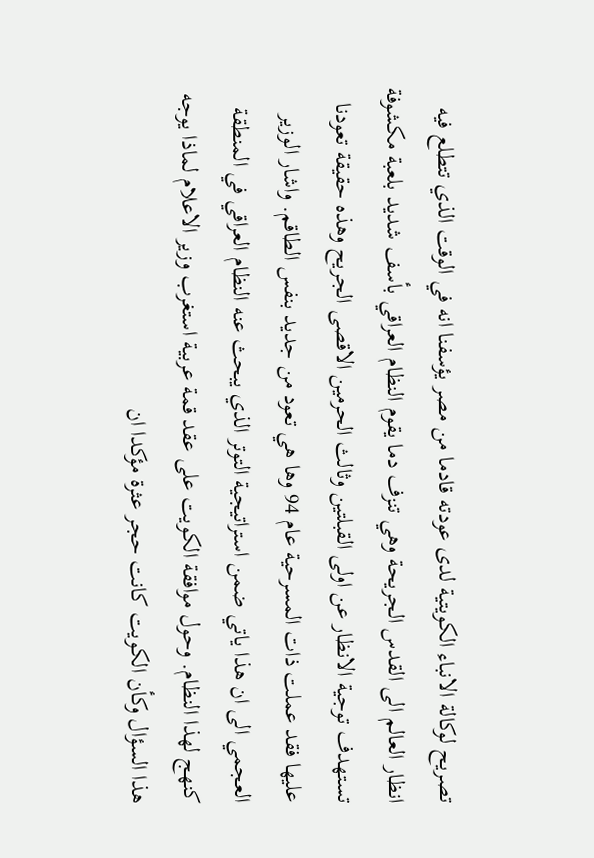تصريح لوكالة الانباء الكويتية لدى عودته قادما من مصر يؤسفنا انه في الوقت الذي تتطلع فيه انظار العالم الى القدس الجريحة وهي تنزف دما يقوم النظام العراقي بأسف شديد بلعبة مكشوفة تستهدف توجية الانظار عن اولى القبلتين وثالث الحرمين الاقصى الجريح وهذه حقيقة تعودنا عليها فقد عملت ذات المسرحية عام 94 وها هي تعود من جديد بنفس الطاقم. واشار الوزير العجمي الى ان هذا ياتي ضمن استراتيجية التوتر الذي يبحث عنه النظام العراقي في المنطقة كنهج لهذا النظام. وحول موافقة الكويت على عقد قمة عربية استغرب وزير الاعلام لماذا يوجه هذا السؤال وكأن الكويت كانت حجر عثرة مؤكدا ان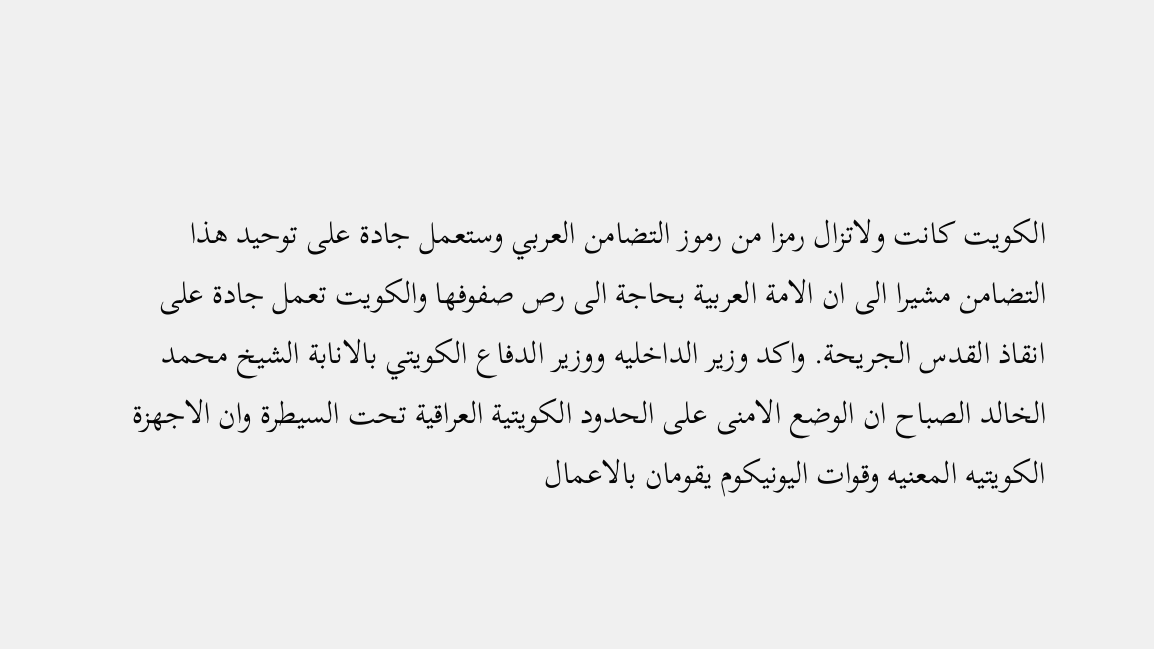الكويت كانت ولاتزال رمزا من رموز التضامن العربي وستعمل جادة على توحيد هذا التضامن مشيرا الى ان الامة العربية بحاجة الى رص صفوفها والكويت تعمل جادة على انقاذ القدس الجريحة. واكد وزير الداخليه ووزير الدفاع الكويتي بالانابة الشيخ محمد الخالد الصباح ان الوضع الامنى على الحدود الكويتية العراقية تحت السيطرة وان الاجهزة الكويتيه المعنيه وقوات اليونيكوم يقومان بالاعمال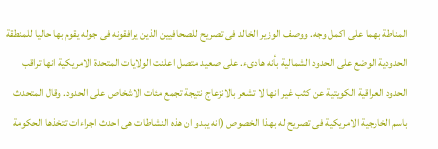المناطة بهما على اكمل وجه. ووصف الوزير الخالد فى تصريح للصحافيين الذين يرافقونه فى جوله يقوم بها حاليا للمنطقة الحدودية الوضع على الحدود الشمالية بأنه هادىء. على صعيد متصل اعلنت الولايات المتحدة الامريكية انها تراقب الحدود العراقية الكويتية عن كثب غير انها لا تشعر بالانزعاج نتيجة تجمع مئات الاشخاص على الحدود. وقال المتحدث باسم الخارجية الامريكية فى تصريح له بهذا الخصوص (انه يبدو ان هذه النشاطات هى احدث اجراءات تتخذها الحكومة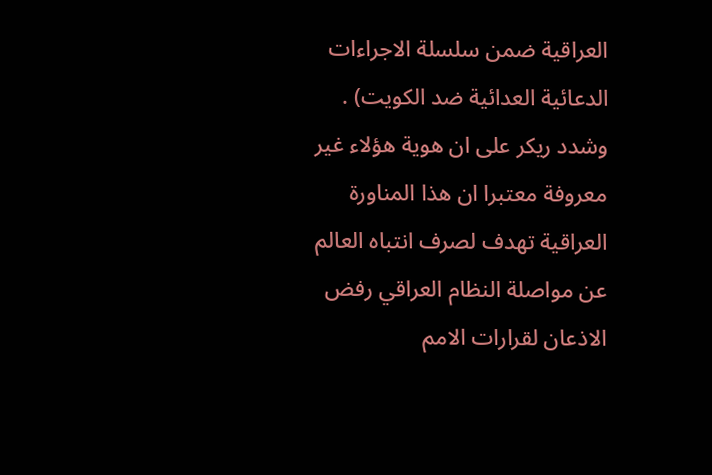العراقية ضمن سلسلة الاجراءات الدعائية العدائية ضد الكويت) . وشدد ريكر على ان هوية هؤلاء غير معروفة معتبرا ان هذا المناورة العراقية تهدف لصرف انتباه العالم عن مواصلة النظام العراقي رفض الاذعان لقرارات الامم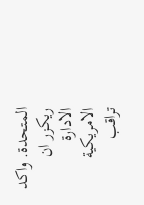المتحدة. واكد ريكزر ان الادارة الامريكية تراقب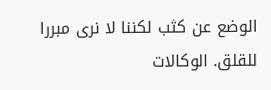الوضع عن كثب لكننا لا نرى مبررا للقلق. الوكالات